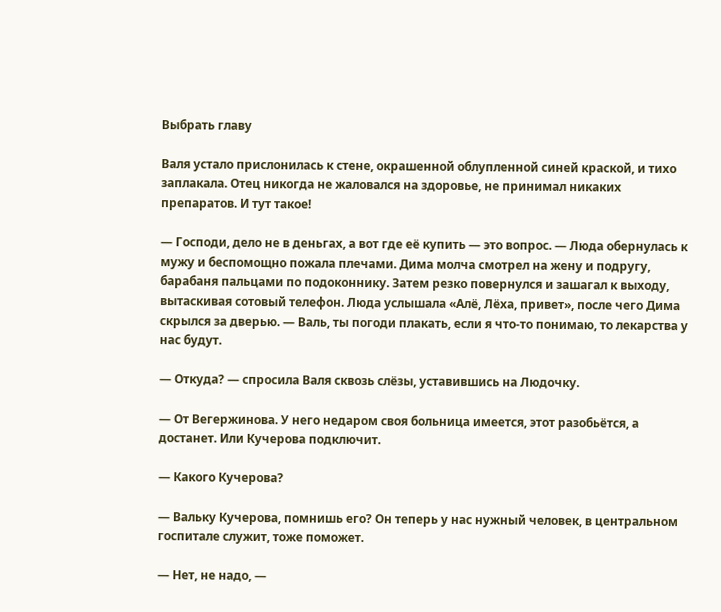Выбрать главу

Валя устало прислонилась к стене, окрашенной облупленной синей краской, и тихо заплакала. Отец никогда не жаловался на здоровье, не принимал никаких препаратов. И тут такое!

— Господи, дело не в деньгах, а вот где её купить — это вопрос. — Люда обернулась к мужу и беспомощно пожала плечами. Дима молча смотрел на жену и подругу, барабаня пальцами по подоконнику. Затем резко повернулся и зашагал к выходу, вытаскивая сотовый телефон. Люда услышала «Алё, Лёха, привет», после чего Дима скрылся за дверью. — Валь, ты погоди плакать, если я что-то понимаю, то лекарства у нас будут.

— Откуда? — спросила Валя сквозь слёзы, уставившись на Людочку.

— От Вегержинова. У него недаром своя больница имеется, этот разобьётся, а достанет. Или Кучерова подключит.

— Какого Кучерова?

— Вальку Кучерова, помнишь его? Он теперь у нас нужный человек, в центральном госпитале служит, тоже поможет.

— Нет, не надо, —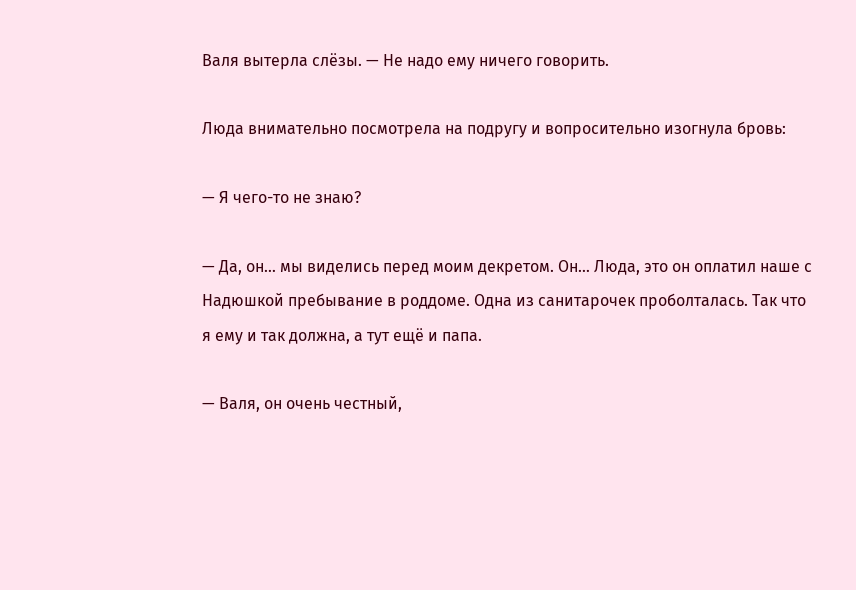Валя вытерла слёзы. — Не надо ему ничего говорить.

Люда внимательно посмотрела на подругу и вопросительно изогнула бровь:

— Я чего-то не знаю?

— Да, он… мы виделись перед моим декретом. Он… Люда, это он оплатил наше с Надюшкой пребывание в роддоме. Одна из санитарочек проболталась. Так что я ему и так должна, а тут ещё и папа.

— Валя, он очень честный,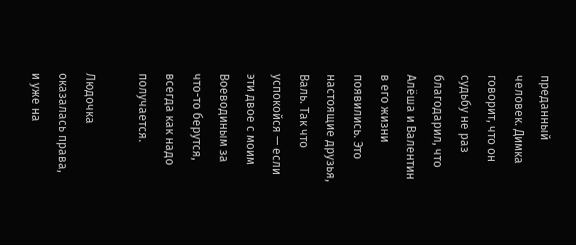преданный человек. Димка говорит, что он судьбу не раз благодарил, что Алёша и Валентин в его жизни появились. Это настоящие друзья, Валь. Так что успокойся — если эти двое с моим Воеводиным за что-то берутся, всегда как надо получается.

Людочка оказалась права, и уже на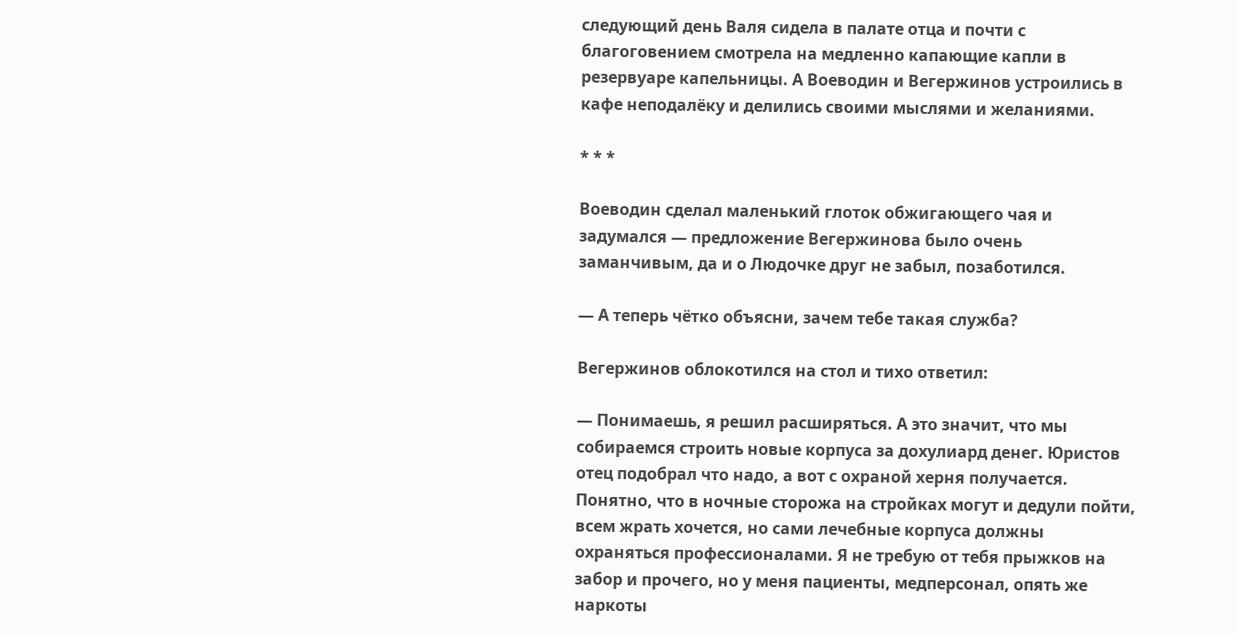следующий день Валя сидела в палате отца и почти с благоговением смотрела на медленно капающие капли в резервуаре капельницы. А Воеводин и Вегержинов устроились в кафе неподалёку и делились своими мыслями и желаниями.

* * *

Воеводин сделал маленький глоток обжигающего чая и задумался — предложение Вегержинова было очень заманчивым, да и о Людочке друг не забыл, позаботился.

— А теперь чётко объясни, зачем тебе такая служба?

Вегержинов облокотился на стол и тихо ответил:

— Понимаешь, я решил расширяться. А это значит, что мы собираемся строить новые корпуса за дохулиард денег. Юристов отец подобрал что надо, а вот с охраной херня получается. Понятно, что в ночные сторожа на стройках могут и дедули пойти, всем жрать хочется, но сами лечебные корпуса должны охраняться профессионалами. Я не требую от тебя прыжков на забор и прочего, но у меня пациенты, медперсонал, опять же наркоты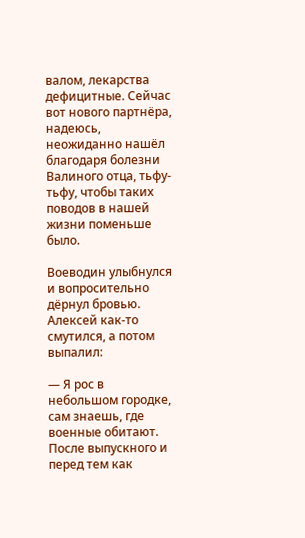валом, лекарства дефицитные. Сейчас вот нового партнёра, надеюсь, неожиданно нашёл благодаря болезни Валиного отца, тьфу-тьфу, чтобы таких поводов в нашей жизни поменьше было.

Воеводин улыбнулся и вопросительно дёрнул бровью. Алексей как-то смутился, а потом выпалил:

— Я рос в небольшом городке, сам знаешь, где военные обитают. После выпускного и перед тем как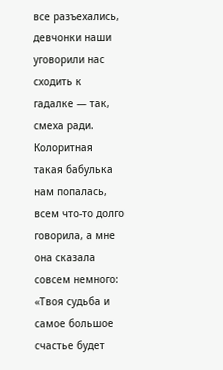все разъехались, девчонки наши уговорили нас сходить к гадалке — так, смеха ради. Колоритная такая бабулька нам попалась, всем что-то долго говорила, а мне она сказала совсем немного: «Твоя судьба и самое большое счастье будет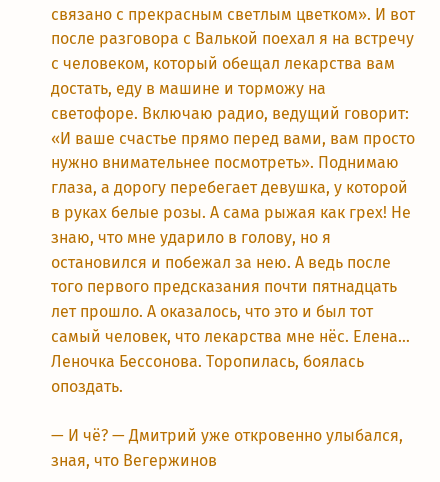связано с прекрасным светлым цветком». И вот после разговора с Валькой поехал я на встречу с человеком, который обещал лекарства вам достать, еду в машине и торможу на светофоре. Включаю радио, ведущий говорит: «И ваше счастье прямо перед вами, вам просто нужно внимательнее посмотреть». Поднимаю глаза, а дорогу перебегает девушка, у которой в руках белые розы. А сама рыжая как грех! Не знаю, что мне ударило в голову, но я остановился и побежал за нею. А ведь после того первого предсказания почти пятнадцать лет прошло. А оказалось, что это и был тот самый человек, что лекарства мне нёс. Елена… Леночка Бессонова. Торопилась, боялась опоздать.

— И чё? — Дмитрий уже откровенно улыбался, зная, что Вегержинов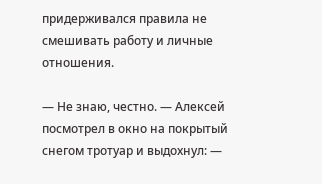придерживался правила не смешивать работу и личные отношения.

— Не знаю, честно. — Алексей посмотрел в окно на покрытый снегом тротуар и выдохнул: —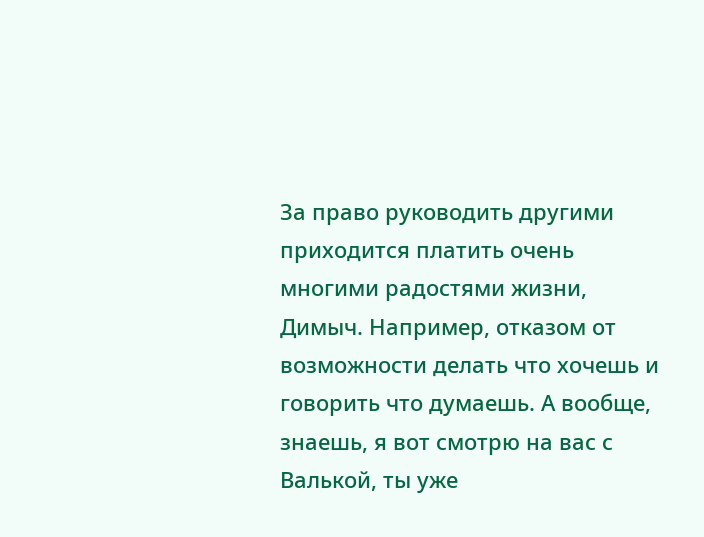За право руководить другими приходится платить очень многими радостями жизни, Димыч. Например, отказом от возможности делать что хочешь и говорить что думаешь. А вообще, знаешь, я вот смотрю на вас с Валькой, ты уже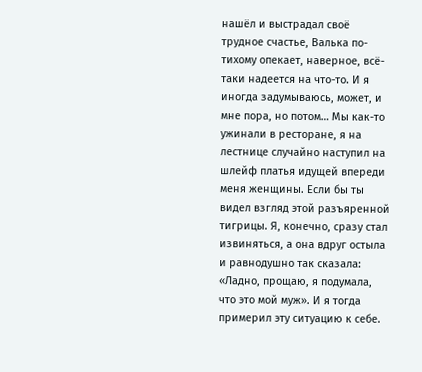нашёл и выстрадал своё трудное счастье, Валька по-тихому опекает, наверное, всё-таки надеется на что-то. И я иногда задумываюсь, может, и мне пора, но потом… Мы как-то ужинали в ресторане, я на лестнице случайно наступил на шлейф платья идущей впереди меня женщины. Если бы ты видел взгляд этой разъяренной тигрицы. Я, конечно, сразу стал извиняться, а она вдруг остыла и равнодушно так сказала: «Ладно, прощаю, я подумала, что это мой муж». И я тогда примерил эту ситуацию к себе.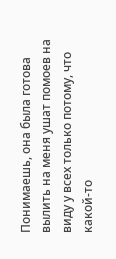Понимаешь, она была готова вылить на меня ушат помоев на виду у всех только потому, что какой-то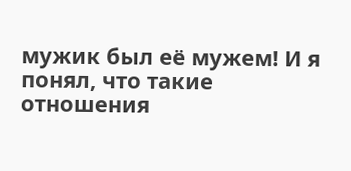мужик был её мужем! И я понял, что такие отношения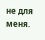не для меня.